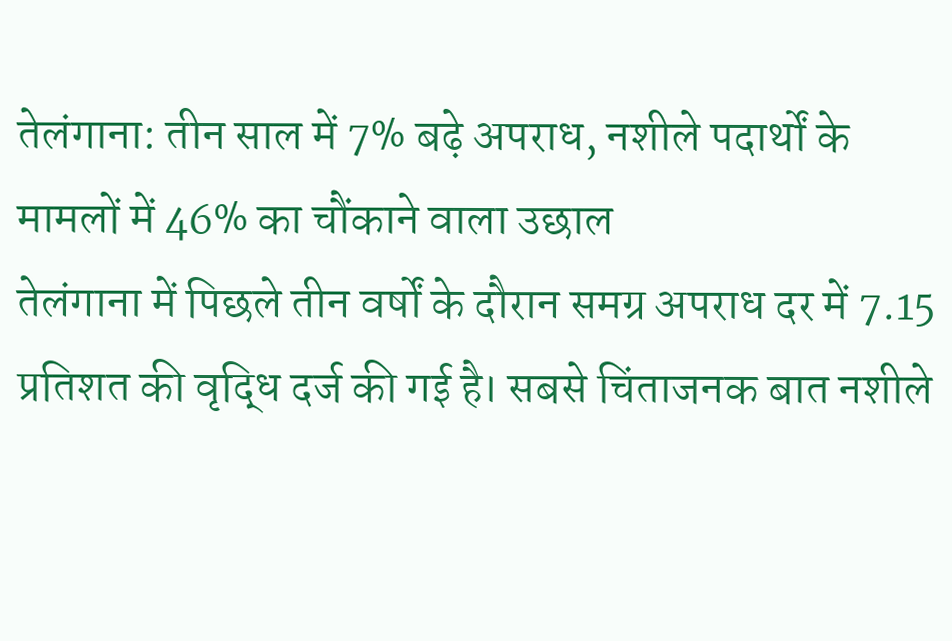तेलंगाना: तीन साल में 7% बढ़े अपराध, नशीले पदार्थों के मामलों में 46% का चौंकाने वाला उछाल
तेलंगाना में पिछले तीन वर्षों के दौरान समग्र अपराध दर में 7.15 प्रतिशत की वृद्धि दर्ज की गई है। सबसे चिंताजनक बात नशीले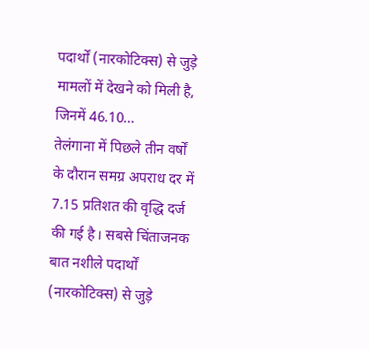पदार्थों (नारकोटिक्स) से जुड़े मामलों में देखने को मिली है, जिनमें 46.10…
तेलंगाना में पिछले तीन वर्षों के दौरान समग्र अपराध दर में 7.15 प्रतिशत की वृद्धि दर्ज की गई है। सबसे चिंताजनक बात नशीले पदार्थों (नारकोटिक्स) से जुड़े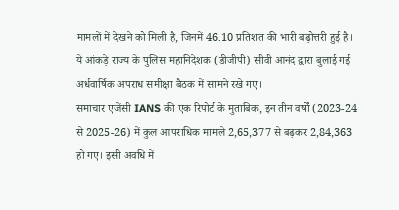मामलों में देखने को मिली है, जिनमें 46.10 प्रतिशत की भारी बढ़ोत्तरी हुई है। ये आंकड़े राज्य के पुलिस महानिदेशक (डीजीपी) सीवी आनंद द्वारा बुलाई गई अर्धवार्षिक अपराध समीक्षा बैठक में सामने रखे गए।
समाचार एजेंसी IANS की एक रिपोर्ट के मुताबिक, इन तीन वर्षों (2023-24 से 2025-26) में कुल आपराधिक मामले 2,65,377 से बढ़कर 2,84,363 हो गए। इसी अवधि में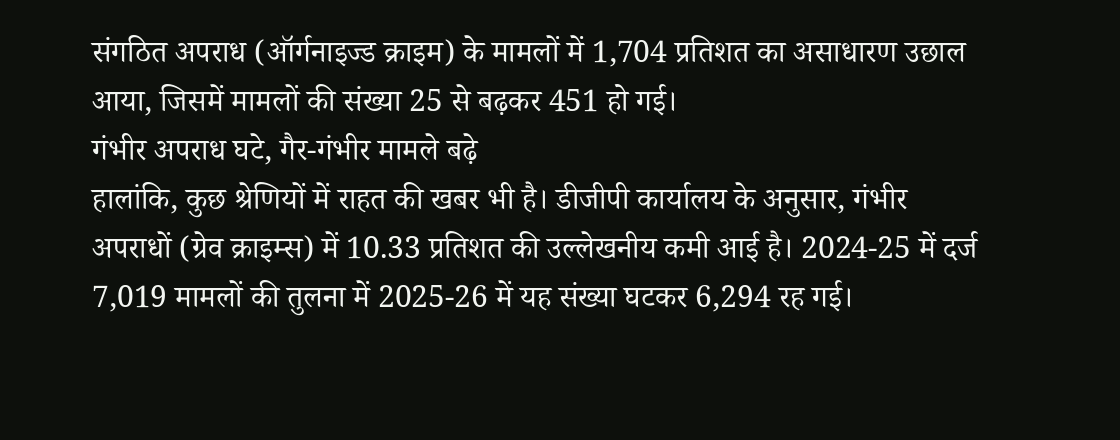संगठित अपराध (ऑर्गनाइज्ड क्राइम) के मामलों में 1,704 प्रतिशत का असाधारण उछाल आया, जिसमें मामलों की संख्या 25 से बढ़कर 451 हो गई।
गंभीर अपराध घटे, गैर-गंभीर मामले बढ़े
हालांकि, कुछ श्रेणियों में राहत की खबर भी है। डीजीपी कार्यालय के अनुसार, गंभीर अपराधों (ग्रेव क्राइम्स) में 10.33 प्रतिशत की उल्लेखनीय कमी आई है। 2024-25 में दर्ज 7,019 मामलों की तुलना में 2025-26 में यह संख्या घटकर 6,294 रह गई।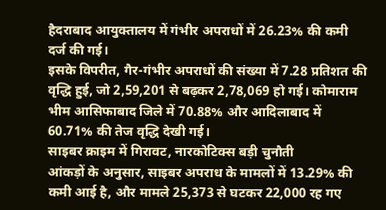हैदराबाद आयुक्तालय में गंभीर अपराधों में 26.23% की कमी दर्ज की गई।
इसके विपरीत, गैर-गंभीर अपराधों की संख्या में 7.28 प्रतिशत की वृद्धि हुई, जो 2,59,201 से बढ़कर 2,78,069 हो गई। कोमाराम भीम आसिफाबाद जिले में 70.88% और आदिलाबाद में 60.71% की तेज वृद्धि देखी गई।
साइबर क्राइम में गिरावट, नारकोटिक्स बड़ी चुनौती
आंकड़ों के अनुसार, साइबर अपराध के मामलों में 13.29% की कमी आई है, और मामले 25,373 से घटकर 22,000 रह गए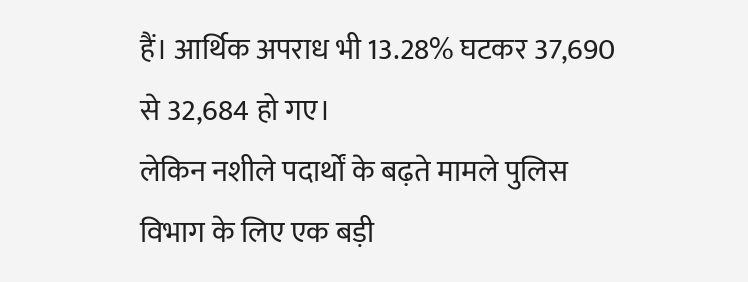हैं। आर्थिक अपराध भी 13.28% घटकर 37,690 से 32,684 हो गए।
लेकिन नशीले पदार्थों के बढ़ते मामले पुलिस विभाग के लिए एक बड़ी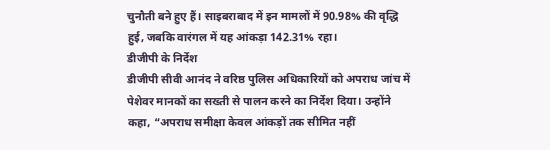चुनौती बने हुए हैं। साइबराबाद में इन मामलों में 90.98% की वृद्धि हुई, जबकि वारंगल में यह आंकड़ा 142.31% रहा।
डीजीपी के निर्देश
डीजीपी सीवी आनंद ने वरिष्ठ पुलिस अधिकारियों को अपराध जांच में पेशेवर मानकों का सख्ती से पालन करने का निर्देश दिया। उन्होंने कहा, “अपराध समीक्षा केवल आंकड़ों तक सीमित नहीं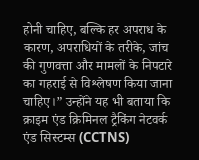होनी चाहिए, बल्कि हर अपराध के कारण, अपराधियों के तरीके, जांच की गुणवत्ता और मामलों के निपटारे का गहराई से विश्लेषण किया जाना चाहिए।” उन्होंने यह भी बताया कि क्राइम एंड क्रिमिनल ट्रैकिंग नेटवर्क एंड सिस्टम्स (CCTNS)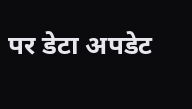पर डेटा अपडेट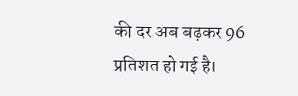की दर अब बढ़कर 96 प्रतिशत हो गई है।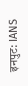इनपुट: IANS